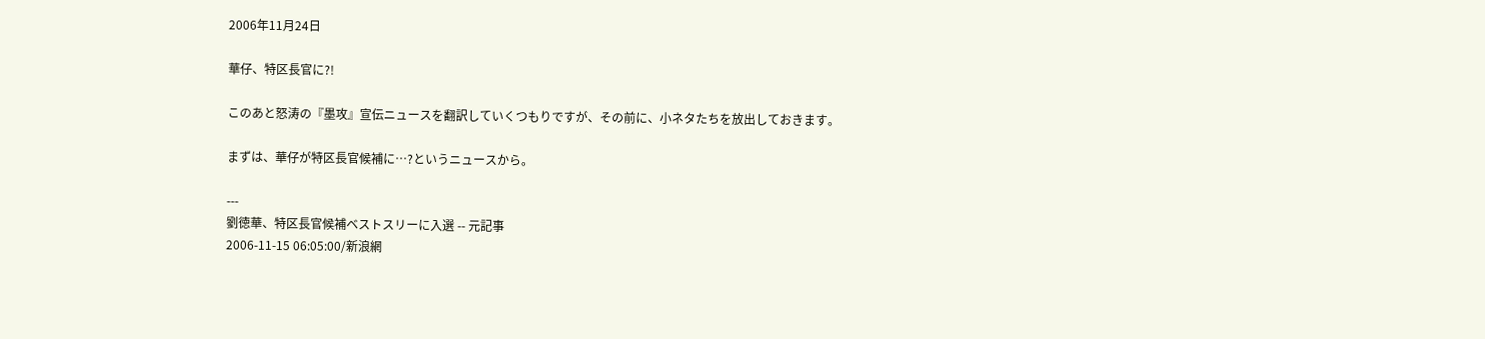2006年11月24日

華仔、特区長官に?!

このあと怒涛の『墨攻』宣伝ニュースを翻訳していくつもりですが、その前に、小ネタたちを放出しておきます。

まずは、華仔が特区長官候補に…?というニュースから。

---
劉徳華、特区長官候補ベストスリーに入選 -- 元記事
2006-11-15 06:05:00/新浪網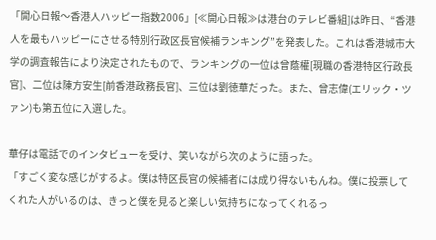「開心日報〜香港人ハッピー指数2006」[≪開心日報≫は港台のテレビ番組]は昨日、“香港人を最もハッピーにさせる特別行政区長官候補ランキング”を発表した。これは香港城市大学の調査報告により決定されたもので、ランキングの一位は曾蔭權[現職の香港特区行政長官]、二位は陳方安生[前香港政務長官]、三位は劉徳華だった。また、曾志偉(エリック・ツァン)も第五位に入選した。

華仔は電話でのインタビューを受け、笑いながら次のように語った。
「すごく変な感じがするよ。僕は特区長官の候補者には成り得ないもんね。僕に投票してくれた人がいるのは、きっと僕を見ると楽しい気持ちになってくれるっ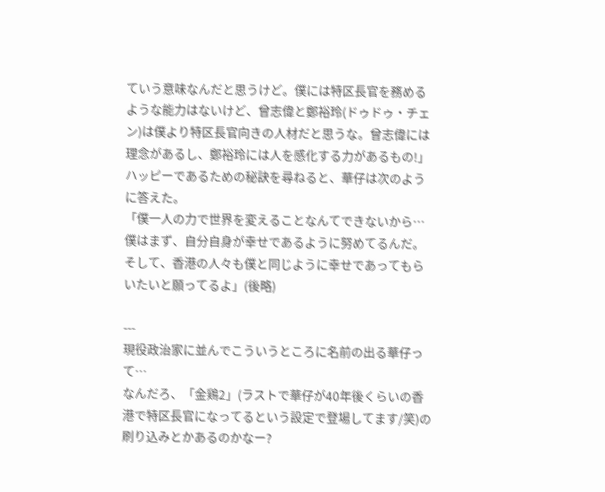ていう意味なんだと思うけど。僕には特区長官を務めるような能力はないけど、曾志偉と鄭裕玲(ドゥドゥ・チェン)は僕より特区長官向きの人材だと思うな。曾志偉には理念があるし、鄭裕玲には人を感化する力があるもの!」
ハッピーであるための秘訣を尋ねると、華仔は次のように答えた。
「僕一人の力で世界を変えることなんてできないから…僕はまず、自分自身が幸せであるように努めてるんだ。そして、香港の人々も僕と同じように幸せであってもらいたいと願ってるよ」(後略)

---
現役政治家に並んでこういうところに名前の出る華仔って…
なんだろ、「金鶏2」(ラストで華仔が40年後くらいの香港で特区長官になってるという設定で登場してます/笑)の刷り込みとかあるのかなー?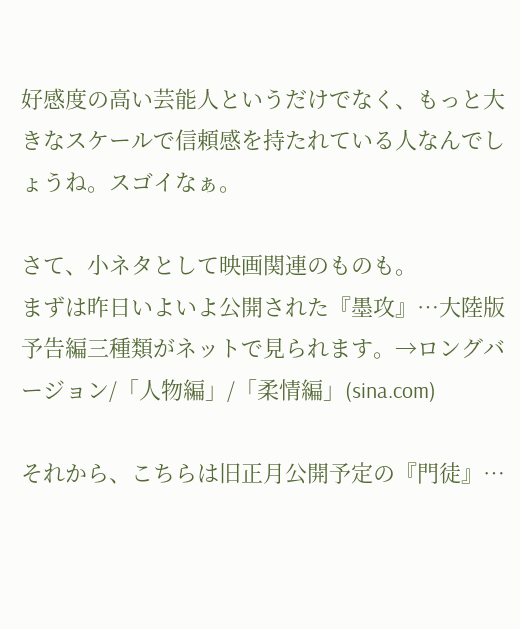好感度の高い芸能人というだけでなく、もっと大きなスケールで信頼感を持たれている人なんでしょうね。スゴイなぁ。

さて、小ネタとして映画関連のものも。
まずは昨日いよいよ公開された『墨攻』…大陸版予告編三種類がネットで見られます。→ロングバージョン/「人物編」/「柔情編」(sina.com)

それから、こちらは旧正月公開予定の『門徒』…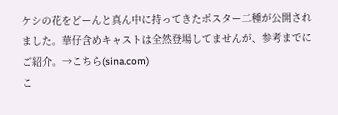ケシの花をどーんと真ん中に持ってきたポスター二種が公開されました。華仔含めキャストは全然登場してませんが、参考までにご紹介。→こちら(sina.com)
こ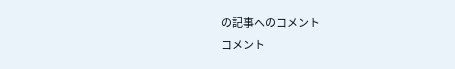の記事へのコメント
コメント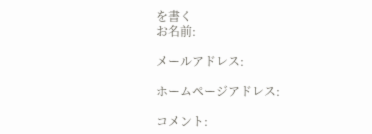を書く
お名前:

メールアドレス:

ホームページアドレス:

コメント: